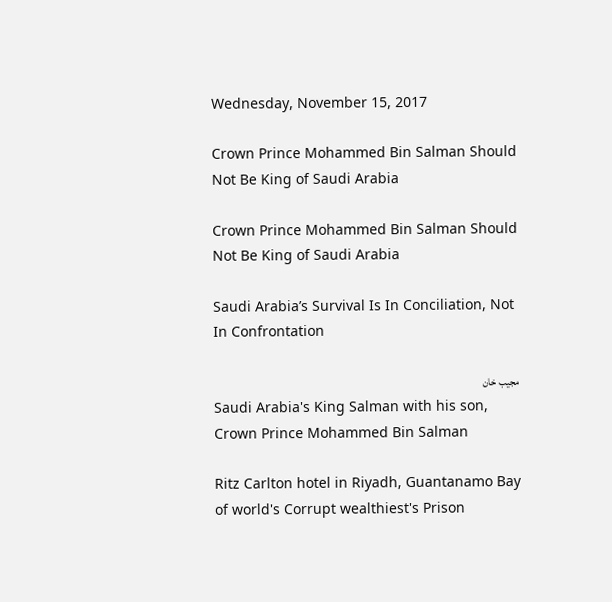Wednesday, November 15, 2017

Crown Prince Mohammed Bin Salman Should Not Be King of Saudi Arabia

Crown Prince Mohammed Bin Salman Should Not Be King of Saudi Arabia

Saudi Arabia’s Survival Is In Conciliation, Not In Confrontation

مجیب خان
Saudi Arabia's King Salman with his son, Crown Prince Mohammed Bin Salman

Ritz Carlton hotel in Riyadh, Guantanamo Bay of world's Corrupt wealthiest's Prison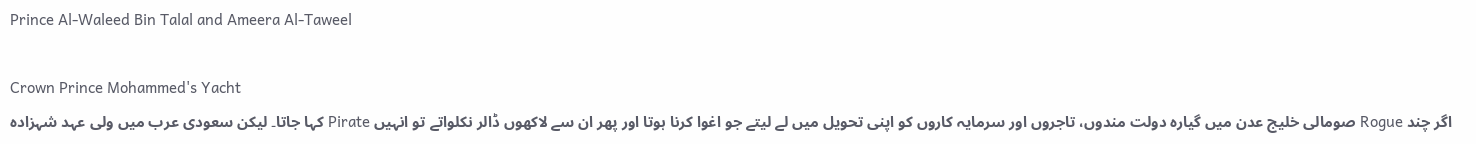Prince Al-Waleed Bin Talal and Ameera Al-Taweel

Crown Prince Mohammed's Yacht
    اگر چند Rogue صومالی خلیج عدن میں گیارہ دولت مندوں، تاجروں اور سرمایہ کاروں کو اپنی تحویل میں لے لیتے جو اغوا کرنا ہوتا اور پھر ان سے لاکھوں ڈالر نکلواتے تو انہیں Pirate کہا جاتا۔ لیکن سعودی عرب میں ولی عہد شہزادہ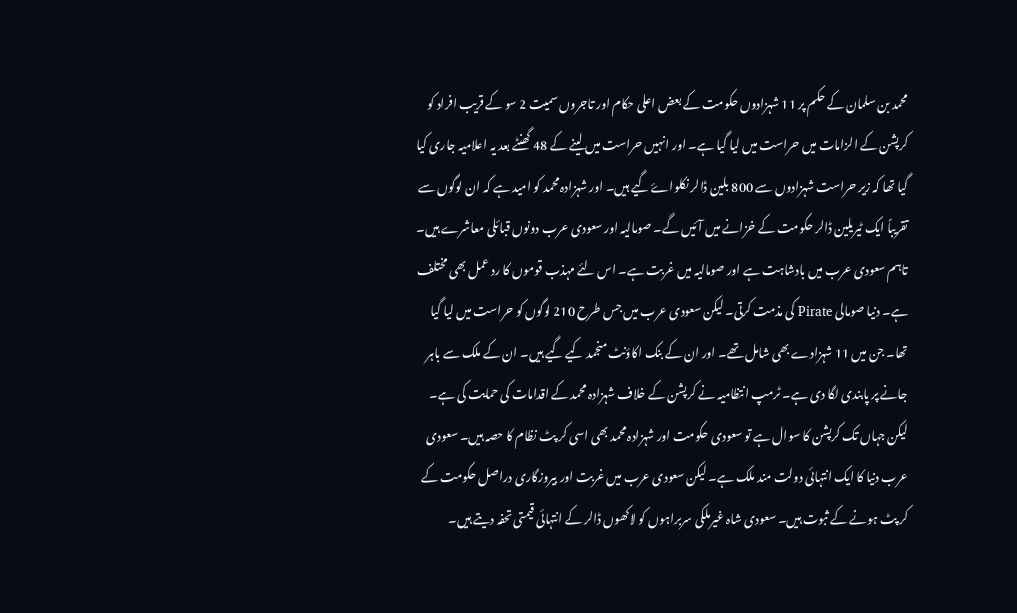محمد بن سلمان کے حکم پر 11 شہزادوں حکومت کے بعض اعلی حکام اور تاجروں سمیت 2 سو کے قریب افراد کو کرپشن کے الزامات میں حراست میں لیا گیا ہے۔ اور انہیں حراست میں لینے کے 48 گھنٹے بعد یہ اعلامیہ جاری کیا گیا تھا کہ زیر حراست شہزادوں سے 800 بلین ڈالر نکلواۓ گیے ہیں۔ اور شہزادہ محمد کو امید ہے کہ ان لوگوں سے تقریباً ایک ٹیریلین ڈالر حکومت کے خزانے میں آئیں گے۔ صومالیہ اور سعودی عرب دونوں قبائلی معاشرے ہیں۔ تاہم سعودی عرب میں بادشاہت ہے اور صومالیہ میں غربت ہے۔ اس لئے مہذب قوموں کا رد عمل بھی مختلف ہے۔ دنیا صومالی Pirate کی مذمت کرتی۔ لیکن سعودی عرب میں جس طرح 210 لوگوں کو حراست میں لیا گیا تھا۔ جن میں 11 شہزادے بھی شامل تھے۔ اور ان کے بنک اکاؤنٹ منجمد کیے گیے ہیں۔ ان کے ملک سے باہر جانے پر پابندی لگا دی ہے۔ ٹرمپ انتظامیہ نے کرپشن کے خلاف شہزادہ محمد کے اقدامات کی حمایت کی ہے۔ لیکن جہاں تک کرپشن کا سوال ہے تو سعودی حکومت اور شہزادہ محمد بھی اسی کر پٹ نظام کا حصہ ہیں۔ سعودی عرب دنیا کا ایک انتہائی دولت مند ملک ہے۔ لیکن سعودی عرب میں غربت اور بیروزگاری دراصل حکومت کے کر پٹ ہونے کے ثبوت ہیں۔ سعودی شاہ غیرملکی سربراہوں کو لاکھوں ڈالر کے انتہائی قیمتی تحفہ دیتے ہیں۔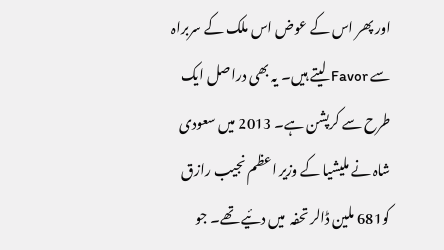اور پھر اس کے عوض اس ملک کے سربراہ سے Favor لیتے ہیں۔ یہ بھی دراصل ایک طرح سے کرپشن ہے۔ 2013 میں سعودی شاہ نے ملیشیا کے وزیر اعظم نجیب رازق کو681 ملین ڈالر تحفہ  میں دئیے تھے۔ جو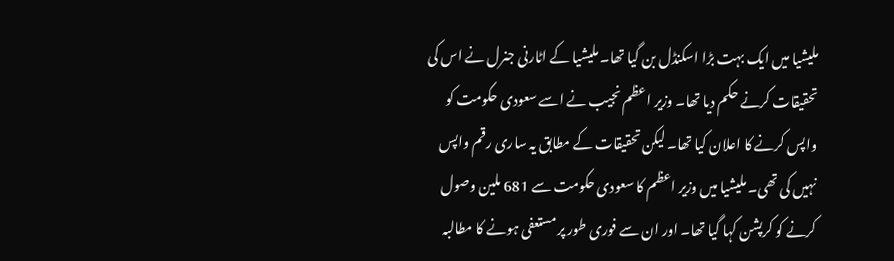ملیشیا میں ایک بہت بڑا اسکنڈل بن گیا تھا۔ ملیشیا کے اٹارنی جنرل نے اس کی تحقیقات کرنے حکم دیا تھا۔ وزیر اعظم نجیب نے اسے سعودی حکومت کو واپس کرنے کا اعلان کیا تھا۔ لیکن تحقیقات کے مطابق یہ ساری رقم واپس نہیں کی تھی۔ ملیشیا میں وزیر اعظم کا سعودی حکومت سے 681 ملین وصول کرنے کو کرپشن کہا گیا تھا۔ اور ان سے فوری طور پر مستعفی ہونے کا مطالبہ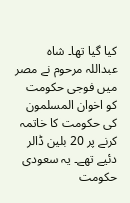کیا گیا تھا۔ شاہ عبداللہ مرحوم نے مصر میں فوجی حکومت کو اخوان المسلمون کی حکومت کا خاتمہ کرنے پر 20 بلین ڈالر دئیے تھے۔ یہ سعودی حکومت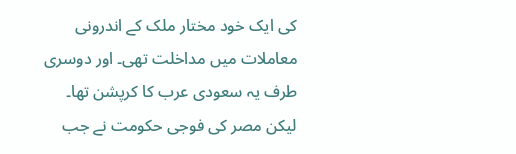کی ایک خود مختار ملک کے اندرونی معاملات میں مداخلت تھی۔ اور دوسری طرف یہ سعودی عرب کا کرپشن تھا۔ لیکن مصر کی فوجی حکومت نے جب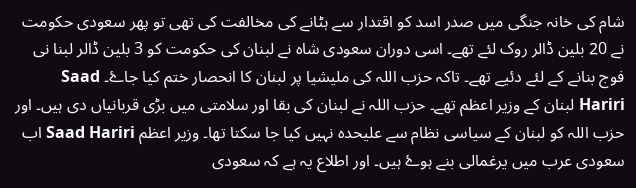شام کی خانہ جنگی میں صدر اسد کو اقتدار سے ہٹانے کی مخالفت کی تھی تو پھر سعودی حکومت نے 20 بلین ڈالر روک لئے تھے۔ اسی دوران سعودی شاہ نے لبنان کی حکومت کو 3 بلین ڈالر لبنا نی فوج بنانے کے لئے دئیے تھے۔ تاکہ حزب اللہ کی ملیشیا پر لبنان کا انحصار ختم کیا جاۓ۔ Saad Hariri لبنان کے وزیر اعظم تھے۔ حزب اللہ نے لبنان کی بقا اور سلامتی میں بڑی قربانیاں دی ہیں۔ اور حزب اللہ کو لبنان کے سیاسی نظام سے علیحدہ نہیں کیا جا سکتا تھا۔ وزیر اعظم Saad Hariri اب سعودی عرب میں یرغمالی بنے ہوۓ ہیں۔ اور اطلاع یہ ہے کہ سعودی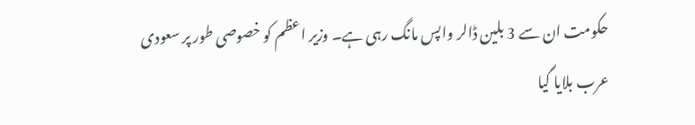حکومت ان سے 3 بلین ڈالر واپس مانگ رہی ہے۔ وزیر اعظم کو خصوصی طور پر سعودی عرب بلایا گیا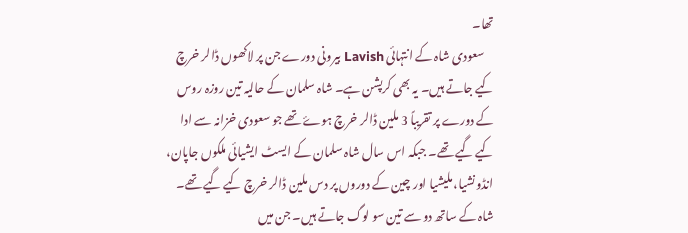تھا۔
    سعودی شاہ کے انتہائی Lavish بیرونی دورے جن پر لاکھوں ڈالر خرچ کیے جاتے ہیں۔ یہ بھی کرپشن ہے۔ شاہ سلمان کے حالیہ تین روزہ روس کے دورے پر تقریباً 3 ملین ڈالر خرچ ہوۓ تھے جو سعودی خزانہ سے ادا کیے گیے تھے۔ جبکہ اس سال شاہ سلمان کے ایسٹ ایشیائی ملکوں جاپان، انڈونشیا، ملیشیا اور چین کے دوروں پر دس ملین ڈالر خرچ کیے گیے تھے۔ شاہ کے ساتھ دو سے تین سو لوگ جاتے ہیں۔ جن میں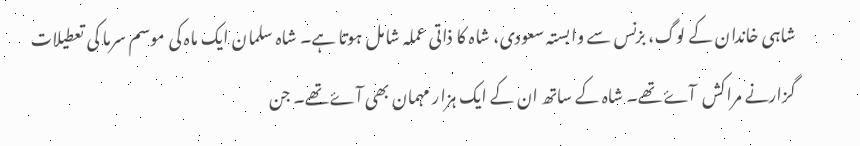شاہی خاندان کے لوگ، بزنس سے وابستہ سعودی، شاہ کا ذاتی عملہ شامل ہوتا ہے۔ شاہ سلمان ایک ماہ کی موسم سرما کی تعطیلات گزارنے مراکش  آۓ تھے۔ شاہ کے ساتھ ان کے ایک ہزار مہمان بھی آۓ تھے۔ جن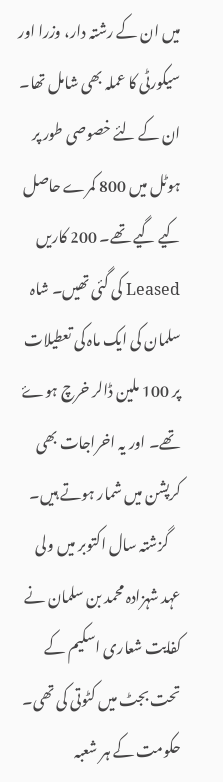میں ان کے رشتہ دار، وزرا اور سیکورٹی کا عملہ بھی شامل تھا۔ ان کے لئے خصوصی طور پر ہوٹل میں 800 کمرے حاصل کیے گیے تھے۔ 200 کاریں Leased کی گئی تھیں۔ شاہ سلمان کی ایک ماہ کی تعطیلات پر 100 ملین ڈالر خرچ ہوۓ تھے۔ اور یہ اخراجات بھی کرپشن میں شمار ہوتے ہیں۔
    گزشتہ سال اکتوبر میں ولی عہد شہزادہ محمد بن سلمان نے کفایت شعاری اسکیم کے تحت بجٹ میں کٹوتی کی تھی۔ حکومت کے ہر شعبہ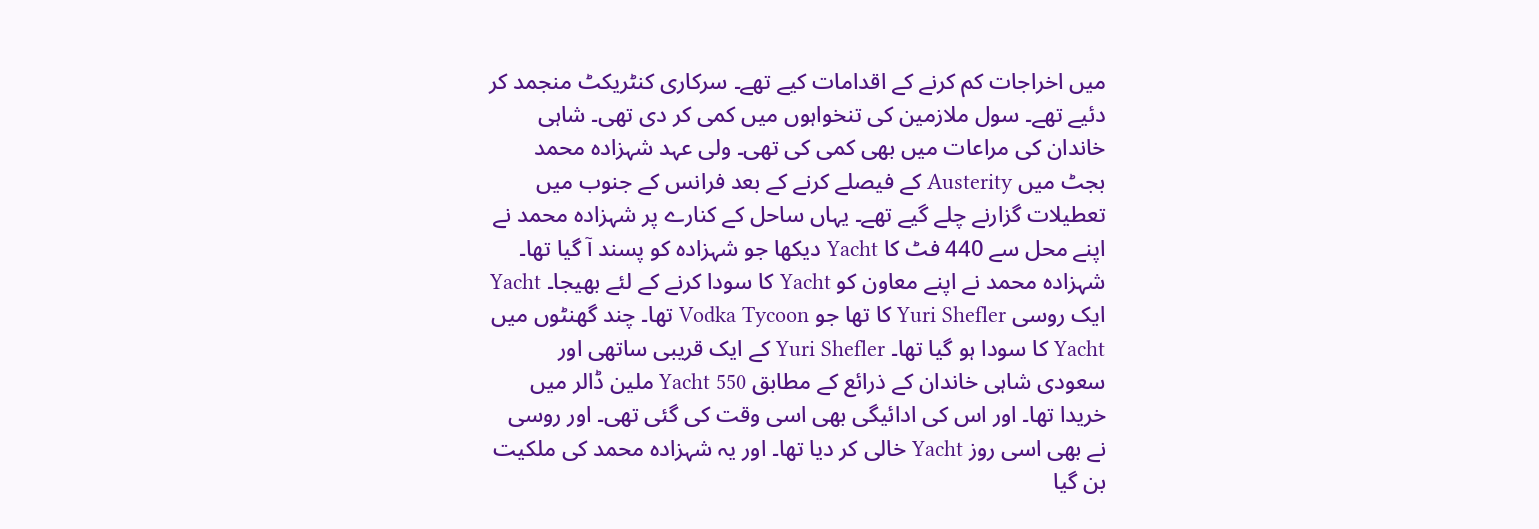میں اخراجات کم کرنے کے اقدامات کیے تھے۔ سرکاری کنٹریکٹ منجمد کر دئیے تھے۔ سول ملازمین کی تنخواہوں میں کمی کر دی تھی۔ شاہی خاندان کی مراعات میں بھی کمی کی تھی۔ ولی عہد شہزادہ محمد بجٹ میں Austerity کے فیصلے کرنے کے بعد فرانس کے جنوب میں تعطیلات گزارنے چلے گیے تھے۔ یہاں ساحل کے کنارے پر شہزادہ محمد نے اپنے محل سے 440 فٹ کا Yacht دیکھا جو شہزادہ کو پسند آ گیا تھا۔ شہزادہ محمد نے اپنے معاون کو Yacht کا سودا کرنے کے لئے بھیجا۔ Yacht ایک روسی Yuri Shefler کا تھا جو Vodka Tycoon تھا۔ چند گھنٹوں میں Yacht کا سودا ہو گیا تھا۔ Yuri Shefler کے ایک قریبی ساتھی اور سعودی شاہی خاندان کے ذرائع کے مطابق Yacht 550 ملین ڈالر میں خریدا تھا۔ اور اس کی ادائیگی بھی اسی وقت کی گئی تھی۔ اور روسی نے بھی اسی روز Yacht خالی کر دیا تھا۔ اور یہ شہزادہ محمد کی ملکیت بن گیا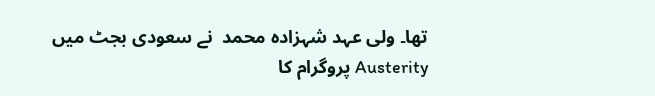تھا۔ ولی عہد شہزادہ محمد  نے سعودی بجٹ میں Austerity پروگرام کا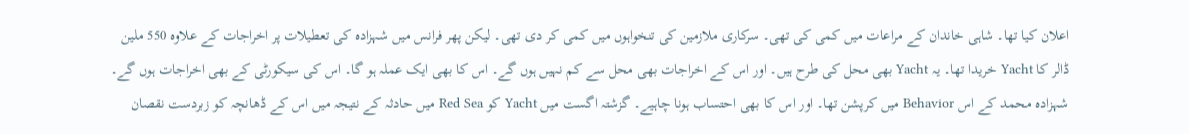اعلان کیا تھا۔ شاہی خاندان کے مراعات میں کمی کی تھی۔ سرکاری ملازمین کی تنخواہوں میں کمی کر دی تھی۔ لیکن پھر فرانس میں شہزادہ کی تعطیلات پر اخراجات کے علاوہ 550 ملین ڈالر کا Yacht خریدا تھا۔ یہ Yacht بھی محل کی طرح ہیں۔ اور اس کے اخراجات بھی محل سے کم نہیں ہوں گے۔ اس کا بھی ایک عملہ ہو گا۔ اس کی سیکورٹی کے بھی اخراجات ہوں گے۔ شہزادہ محمد کے اس Behavior میں کرپشن تھا۔ اور اس کا بھی احتساب ہونا چاہیے۔ گزشتہ اگست میں Yacht کو Red Sea میں حادثہ کے نتیجہ میں اس کے ڈھانچہ کو زبردست نقصان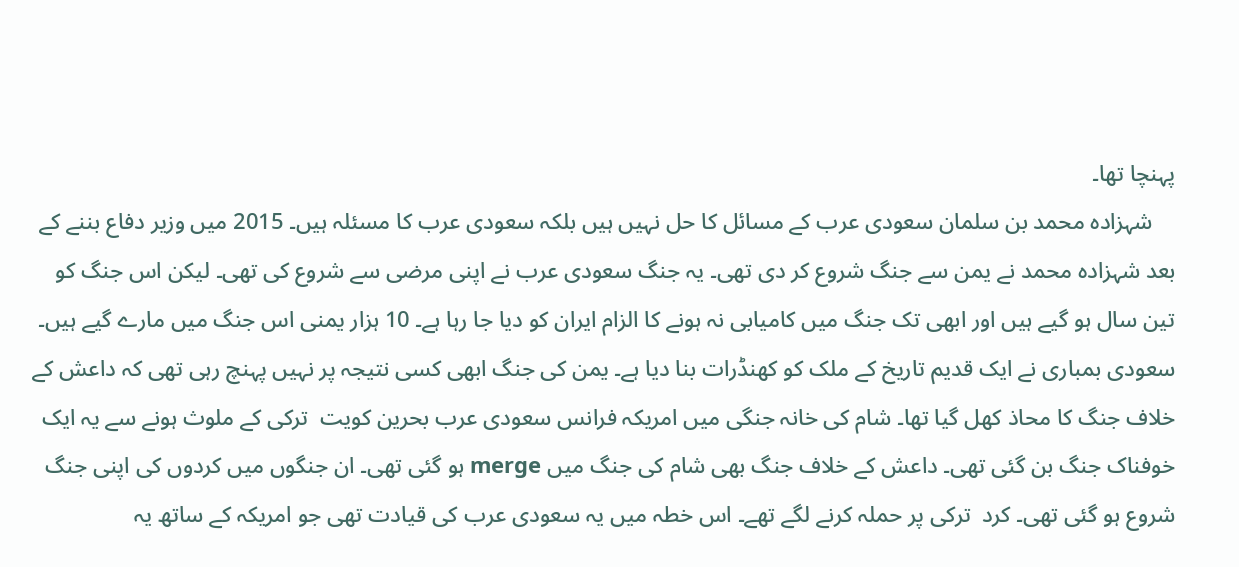پہنچا تھا۔
    شہزادہ محمد بن سلمان سعودی عرب کے مسائل کا حل نہیں ہیں بلکہ سعودی عرب کا مسئلہ ہیں۔ 2015 میں وزیر دفاع بننے کے بعد شہزادہ محمد نے یمن سے جنگ شروع کر دی تھی۔ یہ جنگ سعودی عرب نے اپنی مرضی سے شروع کی تھی۔ لیکن اس جنگ کو تین سال ہو گیے ہیں اور ابھی تک جنگ میں کامیابی نہ ہونے کا الزام ایران کو دیا جا رہا ہے۔ 10 ہزار یمنی اس جنگ میں مارے گیے ہیں۔ سعودی بمباری نے ایک قدیم تاریخ کے ملک کو کھنڈرات بنا دیا ہے۔ یمن کی جنگ ابھی کسی نتیجہ پر نہیں پہنچ رہی تھی کہ داعش کے خلاف جنگ کا محاذ کھل گیا تھا۔ شام کی خانہ جنگی میں امریکہ فرانس سعودی عرب بحرین کویت  ترکی کے ملوث ہونے سے یہ ایک خوفناک جنگ بن گئی تھی۔ داعش کے خلاف جنگ بھی شام کی جنگ میں merge ہو گئی تھی۔ ان جنگوں میں کردوں کی اپنی جنگ شروع ہو گئی تھی۔ کرد  ترکی پر حملہ کرنے لگے تھے۔ اس خطہ میں یہ سعودی عرب کی قیادت تھی جو امریکہ کے ساتھ یہ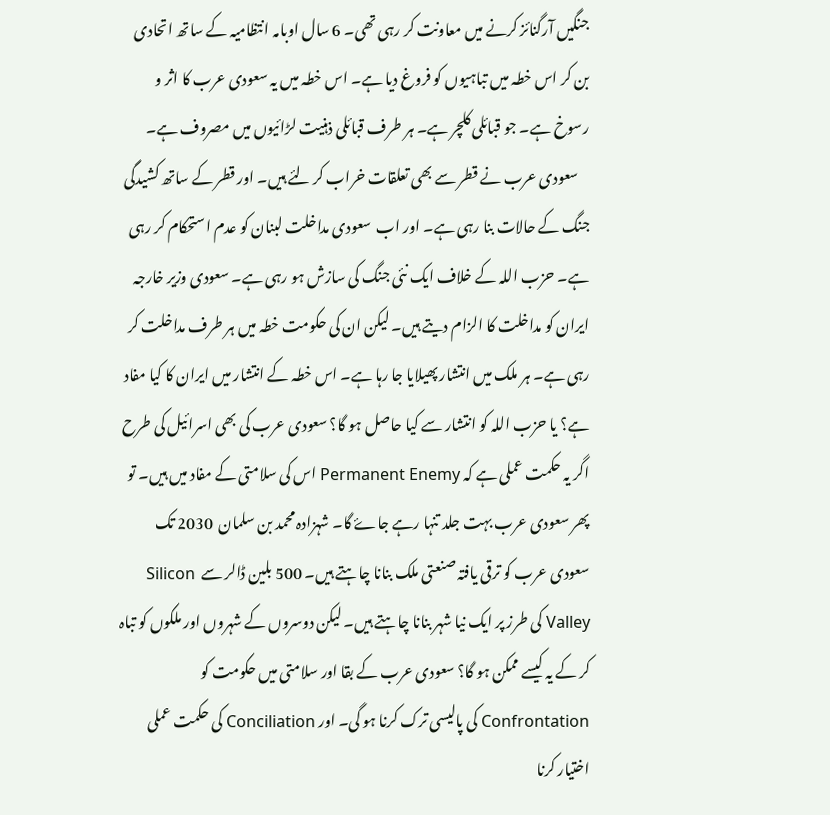جنگیں آرگنائز کرنے میں معاونت کر رہی تھی۔ 6 سال اوبامہ انتظامیہ کے ساتھ اتحادی بن کر اس خطہ میں تباہیوں کو فروغ دیا ہے۔ اس خطہ میں یہ سعودی عرب کا اثر و رسوخ ہے۔ جو قبائلی کلچر ہے۔ ہر طرف قبائلی ذہنیت لڑائیوں میں مصروف ہے۔
    سعودی عرب نے قطر سے بھی تعلقات خراب کر لئے ہیں۔ اور قطر کے ساتھ کشیدگی جنگ کے حالات بنا رہی ہے۔ اور اب  سعودی مداخلت لبنان کو عدم استحکام کر رہی ہے۔ حزب اللہ کے خلاف ایک نئی جنگ کی سازش ہو رہی ہے۔ سعودی وزیر خارجہ  ایران کو مداخلت کا الزام دیتے ہیں۔ لیکن ان کی حکومت خطہ میں ہر طرف مداخلت کر رہی ہے۔ ہر ملک میں انتشار پھیلایا جا رہا ہے۔ اس خطہ کے انتشار میں ایران کا کیا مفاد ہے؟ یا حزب اللہ کو انتشار سے کیا حاصل ہو گا؟ سعودی عرب کی بھی اسرائیل کی طرح اگر یہ حکمت عملی ہے کہ Permanent Enemy اس کی سلامتی کے مفاد میں ہیں۔ تو پھر سعودی عرب بہت جلد تنہا رہے جاۓ گا۔ شہزادہ محمد بن سلمان  2030 تک سعودی عرب کو ترقی یافتہ صنعتی ملک بنانا چاہتے ہیں۔ 500 بلین ڈالر سے  Silicon Valley کی طرز پر ایک نیا شہر بنانا چاہتے ہیں۔ لیکن دوسروں کے شہروں اور ملکوں کو تباہ کر کے یہ کیسے ممکن ہو گا؟ سعودی عرب کے بقا اور سلامتی میں حکومت کو Confrontation کی پالیسی ترک کرنا ہو گی۔ اور Conciliation کی حکمت عملی اختیار کرنا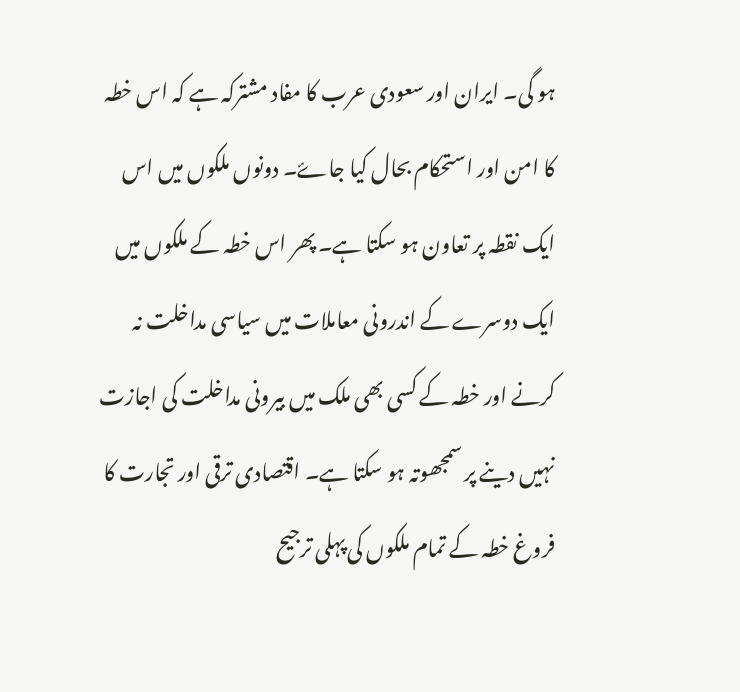ہو گی۔ ایران اور سعودی عرب کا مفاد مشترکہ ہے کہ اس خطہ کا امن اور استحکام بحال کیا جاۓ۔ دونوں ملکوں میں اس ایک نقطہ پر تعاون ہو سکتا ہے۔ پھر اس خطہ کے ملکوں میں ایک دوسرے کے اندرونی معاملات میں سیاسی مداخلت نہ کرنے اور خطہ کے کسی بھی ملک میں بیرونی مداخلت کی اجازت نہیں دینے پر سمجھوتہ ہو سکتا ہے۔ اقتصادی ترقی اور تجارت کا فروغ خطہ کے تمام ملکوں کی پہلی ترجیح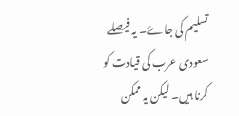تسلیم کی جاۓ۔ یہ فیصلے سعودی عرب کی قیادت کو کرنا ہیں۔ لیکن یہ ممکن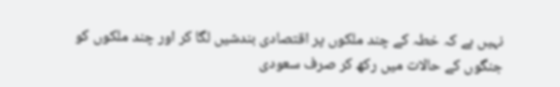نہیں ہے کہ خطہ کے چند ملکوں پر اقتصادی بندشیں لگا کر اور چند ملکوں کو جنگوں کے حالات میں رکھ کر صرف سعودی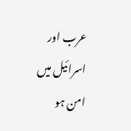عرب اور اسرائیل میں امن ہو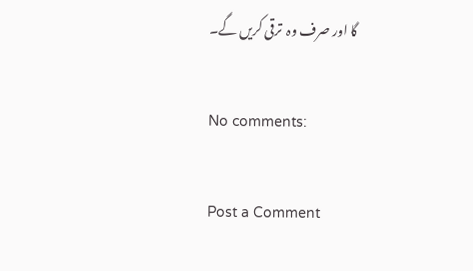گا اور صرف وہ  ترقی کریں گے۔

No comments:

Post a Comment